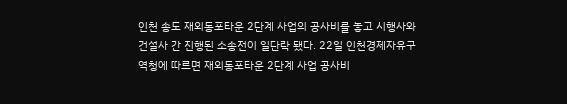인천 송도 재외동포타운 2단계 사업의 공사비를 놓고 시행사와 건설사 간 진행된 소송전이 일단락 됐다. 22일 인천경제자유구역청에 따르면 재외동포타운 2단계 사업 공사비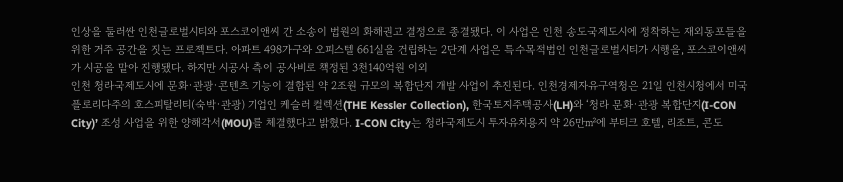인상을 둘러싼 인천글로벌시티와 포스코이앤씨 간 소송이 법원의 화해권고 결정으로 종결됐다. 이 사업은 인천 송도국제도시에 정착하는 재외동포들을 위한 거주 공간을 짓는 프로젝트다. 아파트 498가구와 오피스텔 661실을 건립하는 2단계 사업은 특수목적법인 인천글로벌시티가 시행을, 포스코이앤씨가 시공을 맡아 진행됐다. 하지만 시공사 측이 공사비로 책정된 3천140억원 이외
인천 청라국제도시에 문화·관광·콘텐츠 기능이 결합된 약 2조원 규모의 복합단지 개발 사업이 추진된다. 인천경제자유구역청은 21일 인천시청에서 미국 플로리다주의 호스피탈리티(숙박·관광) 기업인 케슬러 컬렉션(THE Kessler Collection), 한국토지주택공사(LH)와 ‘청라 문화·관광 복합단지(I-CON City)’ 조성 사업을 위한 양해각서(MOU)를 체결했다고 밝혔다. I-CON City는 청라국제도시 투자유치용지 약 26만㎡에 부티크 호텔, 리조트, 콘도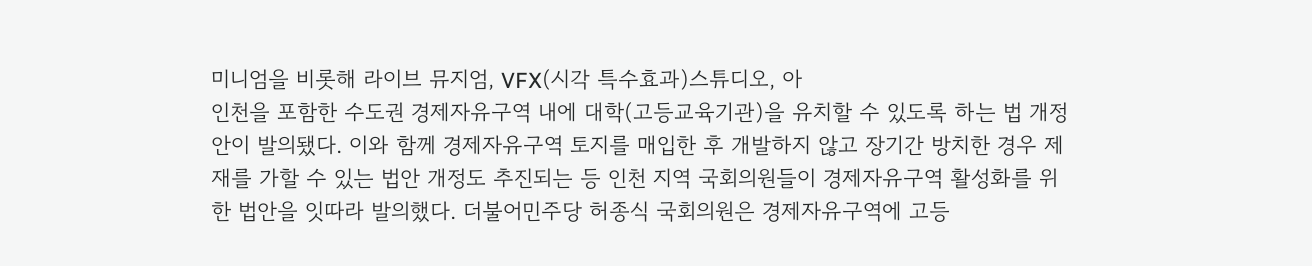미니엄을 비롯해 라이브 뮤지엄, VFX(시각 특수효과)스튜디오, 아
인천을 포함한 수도권 경제자유구역 내에 대학(고등교육기관)을 유치할 수 있도록 하는 법 개정안이 발의됐다. 이와 함께 경제자유구역 토지를 매입한 후 개발하지 않고 장기간 방치한 경우 제재를 가할 수 있는 법안 개정도 추진되는 등 인천 지역 국회의원들이 경제자유구역 활성화를 위한 법안을 잇따라 발의했다. 더불어민주당 허종식 국회의원은 경제자유구역에 고등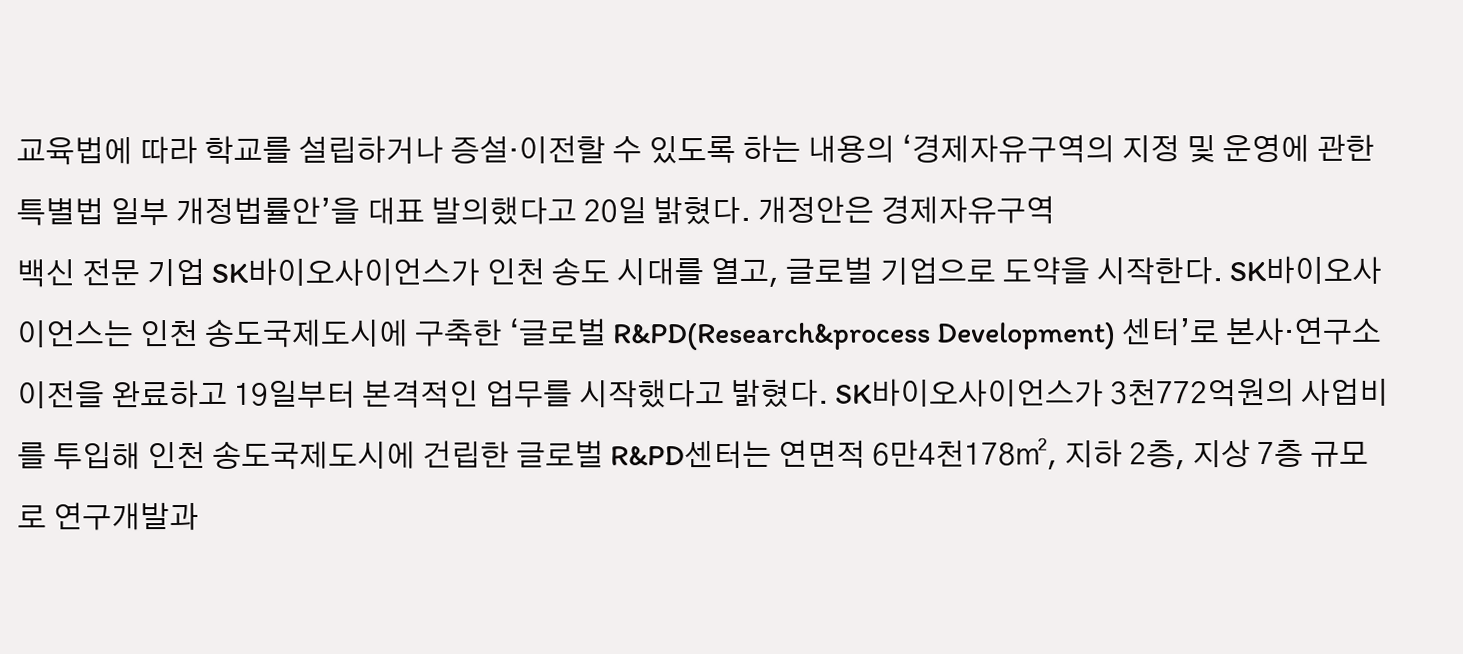교육법에 따라 학교를 설립하거나 증설·이전할 수 있도록 하는 내용의 ‘경제자유구역의 지정 및 운영에 관한 특별법 일부 개정법률안’을 대표 발의했다고 20일 밝혔다. 개정안은 경제자유구역
백신 전문 기업 SK바이오사이언스가 인천 송도 시대를 열고, 글로벌 기업으로 도약을 시작한다. SK바이오사이언스는 인천 송도국제도시에 구축한 ‘글로벌 R&PD(Research&process Development) 센터’로 본사·연구소 이전을 완료하고 19일부터 본격적인 업무를 시작했다고 밝혔다. SK바이오사이언스가 3천772억원의 사업비를 투입해 인천 송도국제도시에 건립한 글로벌 R&PD센터는 연면적 6만4천178㎡, 지하 2층, 지상 7층 규모로 연구개발과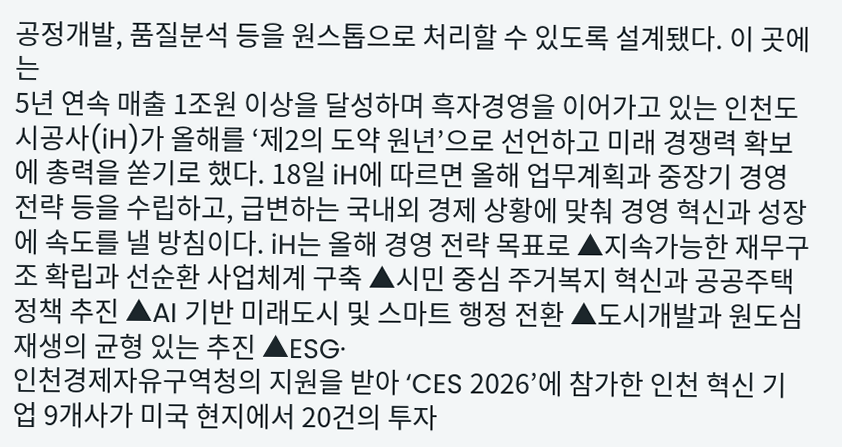공정개발, 품질분석 등을 원스톱으로 처리할 수 있도록 설계됐다. 이 곳에는
5년 연속 매출 1조원 이상을 달성하며 흑자경영을 이어가고 있는 인천도시공사(iH)가 올해를 ‘제2의 도약 원년’으로 선언하고 미래 경쟁력 확보에 총력을 쏟기로 했다. 18일 iH에 따르면 올해 업무계획과 중장기 경영전략 등을 수립하고, 급변하는 국내외 경제 상황에 맞춰 경영 혁신과 성장에 속도를 낼 방침이다. iH는 올해 경영 전략 목표로 ▲지속가능한 재무구조 확립과 선순환 사업체계 구축 ▲시민 중심 주거복지 혁신과 공공주택 정책 추진 ▲AI 기반 미래도시 및 스마트 행정 전환 ▲도시개발과 원도심 재생의 균형 있는 추진 ▲ESG·
인천경제자유구역청의 지원을 받아 ‘CES 2026’에 참가한 인천 혁신 기업 9개사가 미국 현지에서 20건의 투자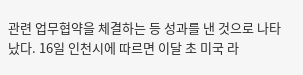관련 업무협약을 체결하는 등 성과를 낸 것으로 나타났다. 16일 인천시에 따르면 이달 초 미국 라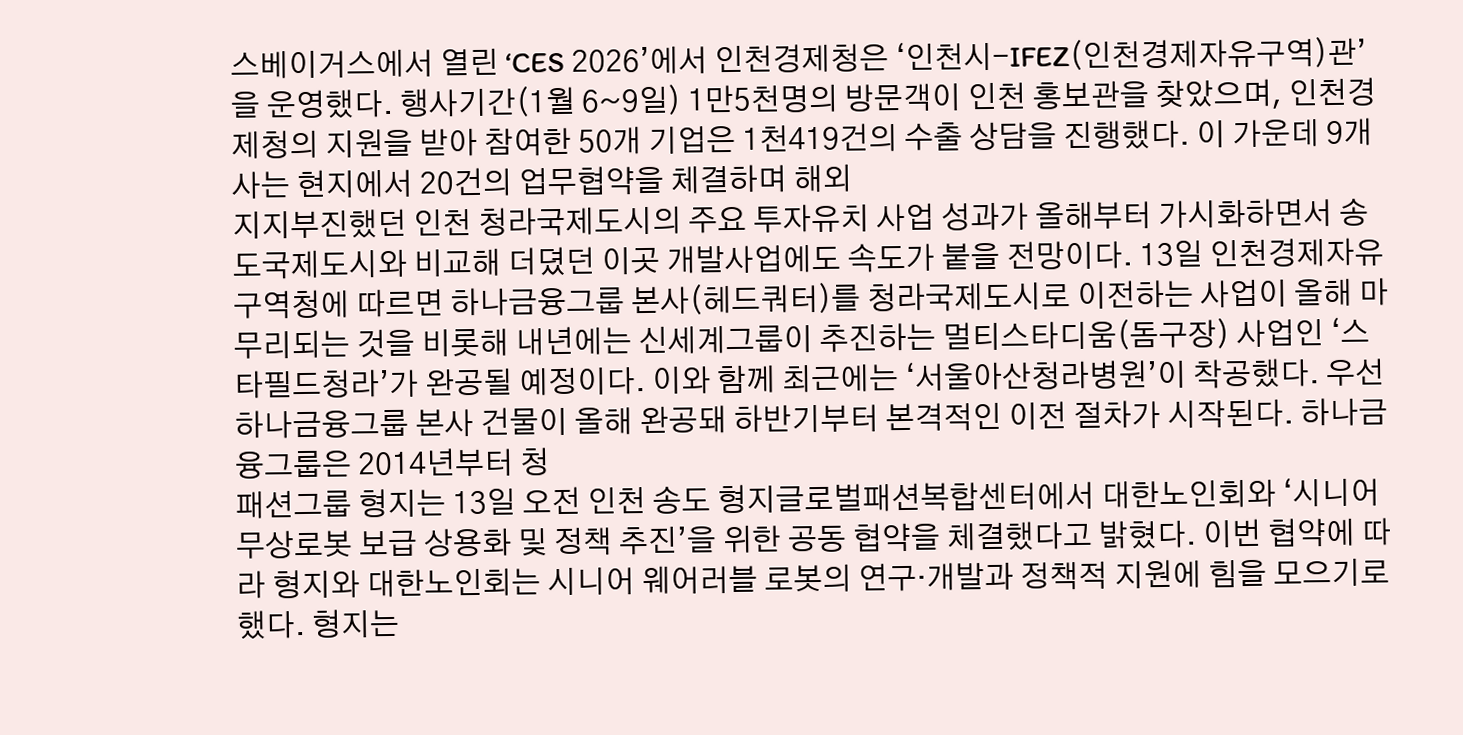스베이거스에서 열린 ‘CES 2026’에서 인천경제청은 ‘인천시-IFEZ(인천경제자유구역)관’을 운영했다. 행사기간(1월 6~9일) 1만5천명의 방문객이 인천 홍보관을 찾았으며, 인천경제청의 지원을 받아 참여한 50개 기업은 1천419건의 수출 상담을 진행했다. 이 가운데 9개사는 현지에서 20건의 업무협약을 체결하며 해외
지지부진했던 인천 청라국제도시의 주요 투자유치 사업 성과가 올해부터 가시화하면서 송도국제도시와 비교해 더뎠던 이곳 개발사업에도 속도가 붙을 전망이다. 13일 인천경제자유구역청에 따르면 하나금융그룹 본사(헤드쿼터)를 청라국제도시로 이전하는 사업이 올해 마무리되는 것을 비롯해 내년에는 신세계그룹이 추진하는 멀티스타디움(돔구장) 사업인 ‘스타필드청라’가 완공될 예정이다. 이와 함께 최근에는 ‘서울아산청라병원’이 착공했다. 우선 하나금융그룹 본사 건물이 올해 완공돼 하반기부터 본격적인 이전 절차가 시작된다. 하나금융그룹은 2014년부터 청
패션그룹 형지는 13일 오전 인천 송도 형지글로벌패션복합센터에서 대한노인회와 ‘시니어 무상로봇 보급 상용화 및 정책 추진’을 위한 공동 협약을 체결했다고 밝혔다. 이번 협약에 따라 형지와 대한노인회는 시니어 웨어러블 로봇의 연구·개발과 정책적 지원에 힘을 모으기로 했다. 형지는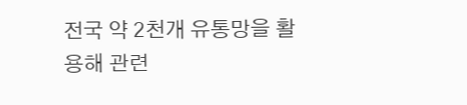전국 약 2천개 유통망을 활용해 관련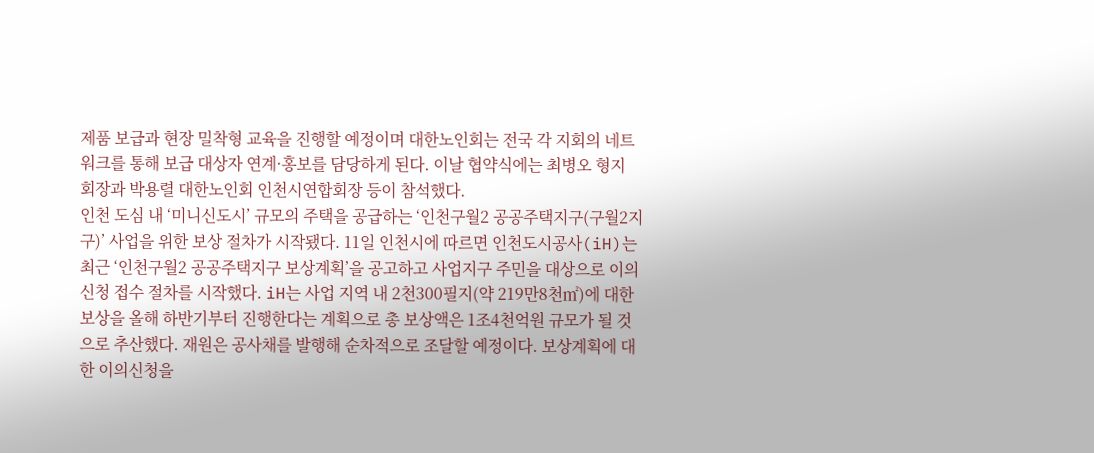제품 보급과 현장 밀착형 교육을 진행할 예정이며 대한노인회는 전국 각 지회의 네트워크를 통해 보급 대상자 연계·홍보를 담당하게 된다. 이날 협약식에는 최병오 형지 회장과 박용렬 대한노인회 인천시연합회장 등이 참석했다.
인천 도심 내 ‘미니신도시’ 규모의 주택을 공급하는 ‘인천구월2 공공주택지구(구월2지구)’ 사업을 위한 보상 절차가 시작됐다. 11일 인천시에 따르면 인천도시공사(iH)는 최근 ‘인천구월2 공공주택지구 보상계획’을 공고하고 사업지구 주민을 대상으로 이의신청 접수 절차를 시작했다. iH는 사업 지역 내 2천300필지(약 219만8천㎡)에 대한 보상을 올해 하반기부터 진행한다는 계획으로 총 보상액은 1조4천억원 규모가 될 것으로 추산했다. 재원은 공사채를 발행해 순차적으로 조달할 예정이다. 보상계획에 대한 이의신청을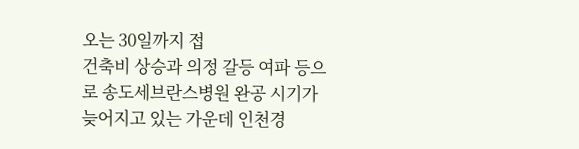오는 30일까지 접
건축비 상승과 의정 갈등 여파 등으로 송도세브란스병원 완공 시기가 늦어지고 있는 가운데 인천경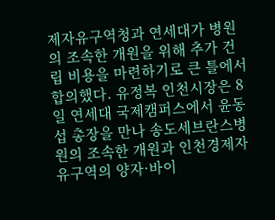제자유구역청과 연세대가 병원의 조속한 개원을 위해 추가 건립 비용을 마련하기로 큰 틀에서 합의했다. 유정복 인천시장은 8일 연세대 국제캠퍼스에서 윤동섭 총장을 만나 송도세브란스병원의 조속한 개원과 인천경제자유구역의 양자·바이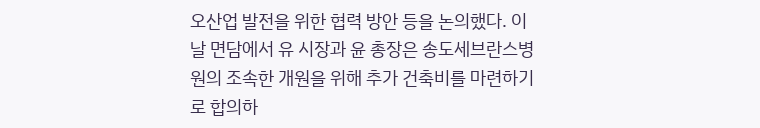오산업 발전을 위한 협력 방안 등을 논의했다. 이날 면담에서 유 시장과 윤 총장은 송도세브란스병원의 조속한 개원을 위해 추가 건축비를 마련하기로 합의하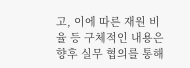고, 이에 따른 재원 비율 등 구체적인 내용은 향후 실무 협의를 통해